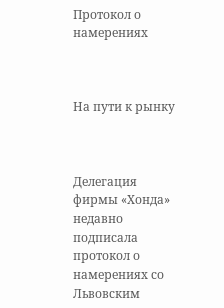Протокол о намерениях



На пути к рынку



Делегация фирмы «Хонда» недавно подписала протокол о намерениях со Львовским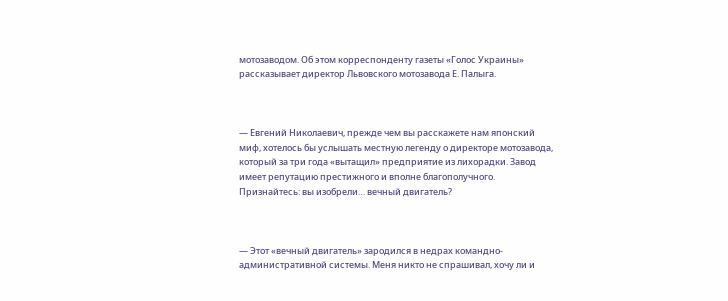мотозаводом. Об этом корреспонденту газеты «Голос Украины» рассказывает директор Львовского мотозавода Е. Палыга.



— Евгений Николаевич, прежде чем вы расскажете нам японский миф, хотелось бы услышать местную легенду о директоре мотозавода, который за три года «вытащил» предприятие из лихорадки. Завод имеет репутацию престижного и вполне благополучного. Признайтесь: вы изобрели… вечный двигатель?



— Этот «вечный двигатель» зародился в недрах командно-административной системы. Меня никто не спрашивал, хочу ли и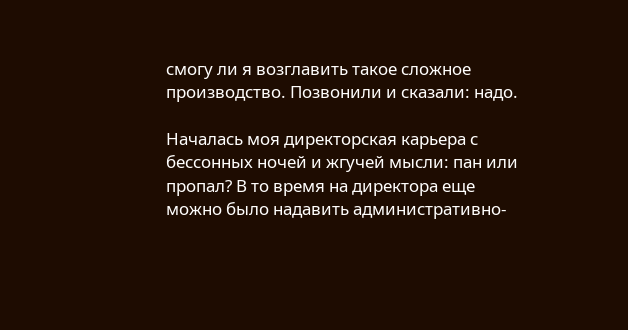смогу ли я возглавить такое сложное производство. Позвонили и сказали: надо.

Началась моя директорская карьера с бессонных ночей и жгучей мысли: пан или пропал? В то время на директора еще можно было надавить административно-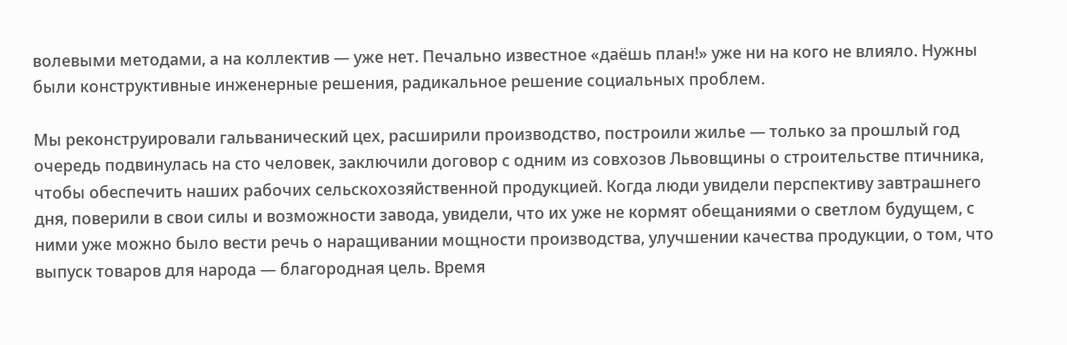волевыми методами, а на коллектив — уже нет. Печально известное «даёшь план!» уже ни на кого не влияло. Нужны были конструктивные инженерные решения, радикальное решение социальных проблем.

Мы реконструировали гальванический цех, расширили производство, построили жилье — только за прошлый год очередь подвинулась на сто человек, заключили договор с одним из совхозов Львовщины о строительстве птичника, чтобы обеспечить наших рабочих сельскохозяйственной продукцией. Когда люди увидели перспективу завтрашнего дня, поверили в свои силы и возможности завода, увидели, что их уже не кормят обещаниями о светлом будущем, с ними уже можно было вести речь о наращивании мощности производства, улучшении качества продукции, о том, что выпуск товаров для народа — благородная цель. Время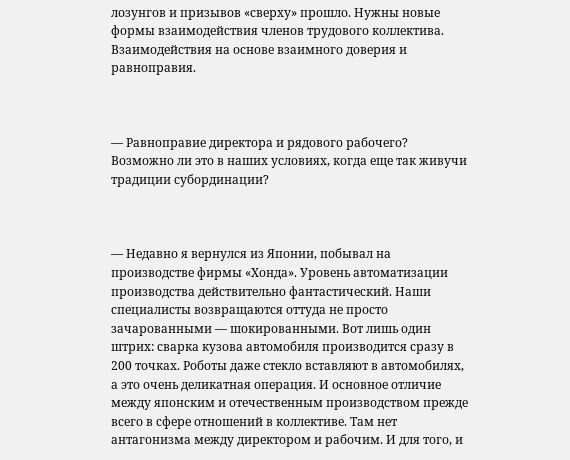лозунгов и призывов «сверху» прошло. Нужны новые формы взаимодействия членов трудового коллектива. Взаимодействия на основе взаимного доверия и равноправия.



— Равноправие директора и рядового рабочего? Возможно ли это в наших условиях, когда еще так живучи традиции субординации?



— Недавно я вернулся из Японии, побывал на производстве фирмы «Хонда». Уровень автоматизации производства действительно фантастический. Наши специалисты возвращаются оттуда не просто зачарованными — шокированными. Вот лишь один штрих: сварка кузова автомобиля производится сразу в 200 точках. Роботы даже стекло вставляют в автомобилях, а это очень деликатная операция. И основное отличие между японским и отечественным производством прежде всего в сфере отношений в коллективе. Там нет антагонизма между директором и рабочим. И для того, и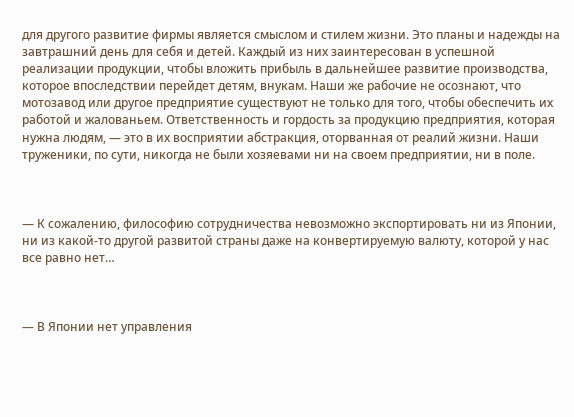для другого развитие фирмы является смыслом и стилем жизни. Это планы и надежды на завтрашний день для себя и детей. Каждый из них заинтересован в успешной реализации продукции, чтобы вложить прибыль в дальнейшее развитие производства, которое впоследствии перейдет детям, внукам. Наши же рабочие не осознают, что мотозавод или другое предприятие существуют не только для того, чтобы обеспечить их работой и жалованьем. Ответственность и гордость за продукцию предприятия, которая нужна людям, — это в их восприятии абстракция, оторванная от реалий жизни. Наши труженики, по сути, никогда не были хозяевами ни на своем предприятии, ни в поле.



— К сожалению, философию сотрудничества невозможно экспортировать ни из Японии, ни из какой-то другой развитой страны даже на конвертируемую валюту, которой у нас все равно нет…



— В Японии нет управления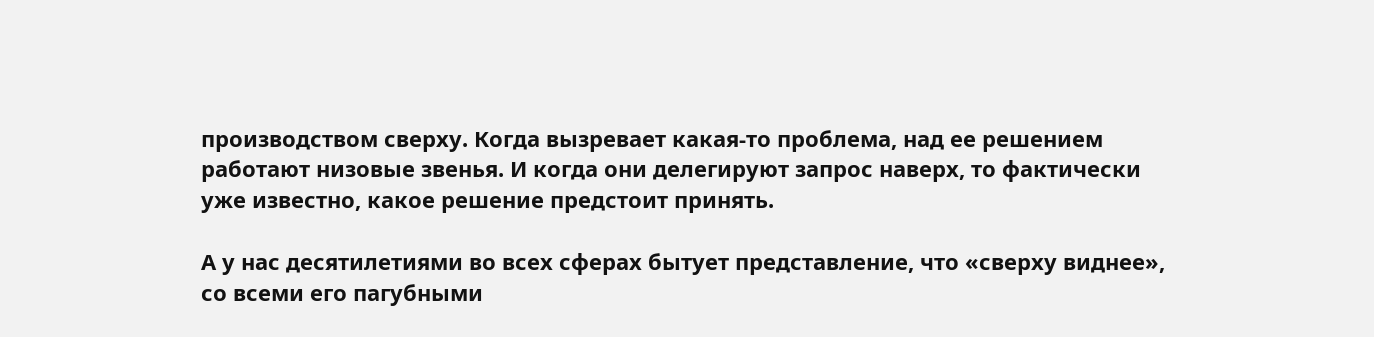производством сверху. Когда вызревает какая-то проблема, над ее решением работают низовые звенья. И когда они делегируют запрос наверх, то фактически уже известно, какое решение предстоит принять.

А у нас десятилетиями во всех сферах бытует представление, что «сверху виднее», со всеми его пагубными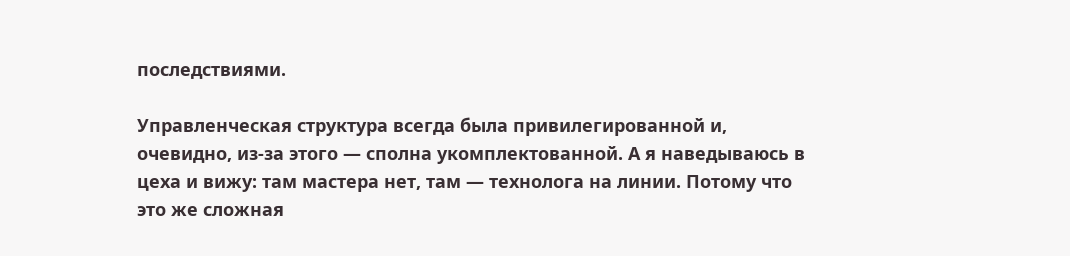последствиями.

Управленческая структура всегда была привилегированной и, очевидно, из-за этого — сполна укомплектованной. А я наведываюсь в цеха и вижу: там мастера нет, там — технолога на линии. Потому что это же сложная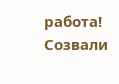работа! Созвали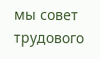мы совет трудового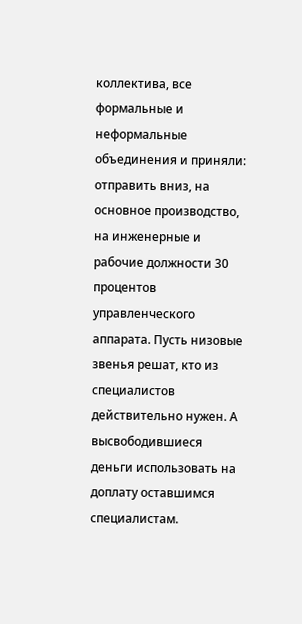коллектива, все формальные и неформальные объединения и приняли: отправить вниз, на основное производство, на инженерные и рабочие должности 30 процентов управленческого аппарата. Пусть низовые звенья решат, кто из специалистов действительно нужен. А высвободившиеся деньги использовать на доплату оставшимся специалистам.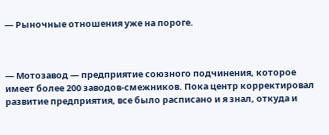— Рыночные отношения уже на пороге.



— Мотозавод — предприятие союзного подчинения, которое имеет более 200 заводов-смежников. Пока центр корректировал развитие предприятия, все было расписано и я знал, откуда и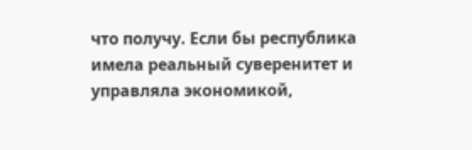что получу. Если бы республика имела реальный суверенитет и управляла экономикой,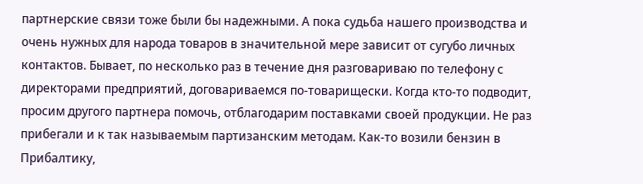партнерские связи тоже были бы надежными. А пока судьба нашего производства и очень нужных для народа товаров в значительной мере зависит от сугубо личных контактов. Бывает, по несколько раз в течение дня разговариваю по телефону с директорами предприятий, договариваемся по-товарищески. Когда кто-то подводит, просим другого партнера помочь, отблагодарим поставками своей продукции. Не раз прибегали и к так называемым партизанским методам. Как-то возили бензин в Прибалтику,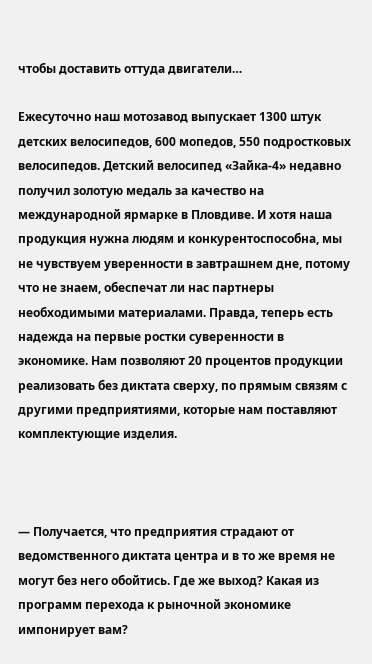чтобы доставить оттуда двигатели…

Ежесуточно наш мотозавод выпускает 1300 штук детских велосипедов, 600 мопедов, 550 подростковых велосипедов. Детский велосипед «Зайка-4» недавно получил золотую медаль за качество на международной ярмарке в Пловдиве. И хотя наша продукция нужна людям и конкурентоспособна, мы не чувствуем уверенности в завтрашнем дне, потому что не знаем, обеспечат ли нас партнеры необходимыми материалами. Правда, теперь есть надежда на первые ростки суверенности в экономике. Нам позволяют 20 процентов продукции реализовать без диктата сверху, по прямым связям с другими предприятиями, которые нам поставляют комплектующие изделия.



— Получается, что предприятия страдают от ведомственного диктата центра и в то же время не могут без него обойтись. Где же выход? Какая из программ перехода к рыночной экономике импонирует вам?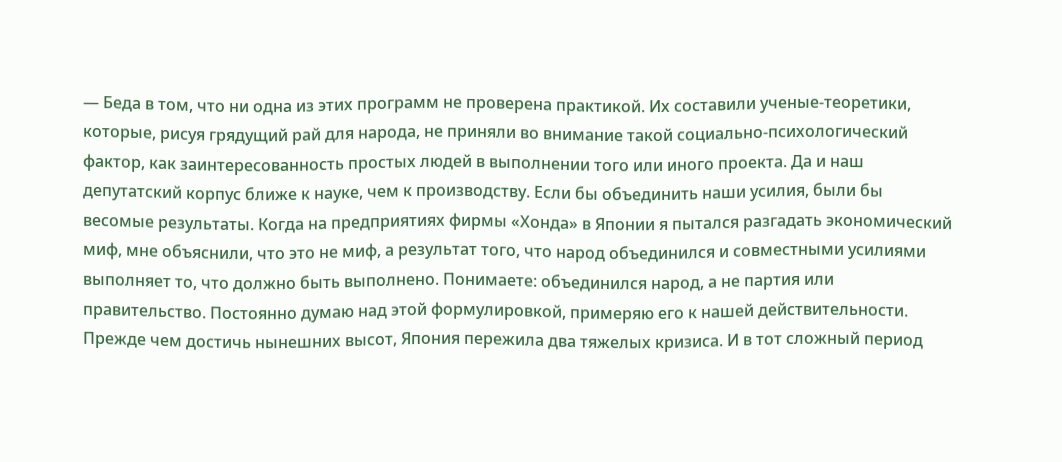— Беда в том, что ни одна из этих программ не проверена практикой. Их составили ученые-теоретики, которые, рисуя грядущий рай для народа, не приняли во внимание такой социально-психологический фактор, как заинтересованность простых людей в выполнении того или иного проекта. Да и наш депутатский корпус ближе к науке, чем к производству. Если бы объединить наши усилия, были бы весомые результаты. Когда на предприятиях фирмы «Хонда» в Японии я пытался разгадать экономический миф, мне объяснили, что это не миф, а результат того, что народ объединился и совместными усилиями выполняет то, что должно быть выполнено. Понимаете: объединился народ, а не партия или правительство. Постоянно думаю над этой формулировкой, примеряю его к нашей действительности. Прежде чем достичь нынешних высот, Япония пережила два тяжелых кризиса. И в тот сложный период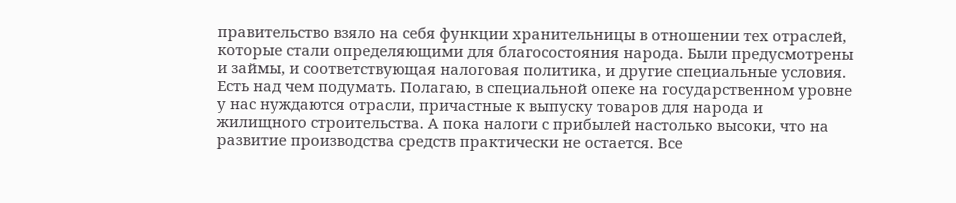правительство взяло на себя функции хранительницы в отношении тех отраслей, которые стали определяющими для благосостояния народа. Были предусмотрены и займы, и соответствующая налоговая политика, и другие специальные условия. Есть над чем подумать. Полагаю, в специальной опеке на государственном уровне у нас нуждаются отрасли, причастные к выпуску товаров для народа и жилищного строительства. А пока налоги с прибылей настолько высоки, что на развитие производства средств практически не остается. Все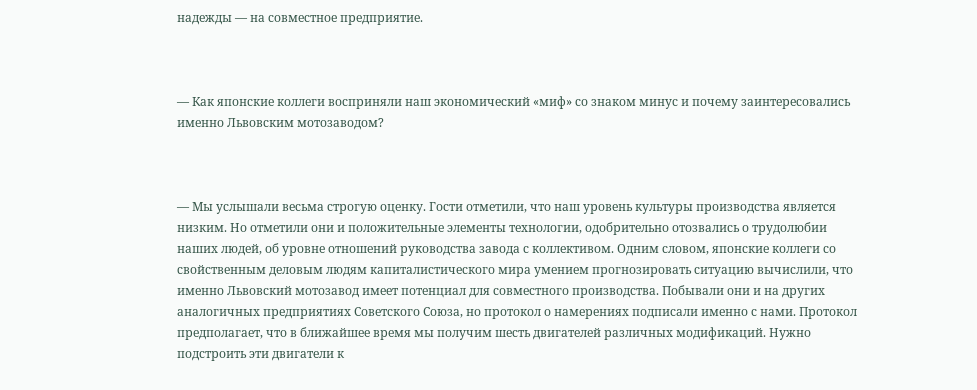надежды — на совместное предприятие.



— Как японские коллеги восприняли наш экономический «миф» со знаком минус и почему заинтересовались именно Львовским мотозаводом?



— Мы услышали весьма строгую оценку. Гости отметили, что наш уровень культуры производства является низким. Но отметили они и положительные элементы технологии, одобрительно отозвались о трудолюбии наших людей, об уровне отношений руководства завода с коллективом. Одним словом, японские коллеги со свойственным деловым людям капиталистического мира умением прогнозировать ситуацию вычислили, что именно Львовский мотозавод имеет потенциал для совместного производства. Побывали они и на других аналогичных предприятиях Советского Союза, но протокол о намерениях подписали именно с нами. Протокол предполагает, что в ближайшее время мы получим шесть двигателей различных модификаций. Нужно подстроить эти двигатели к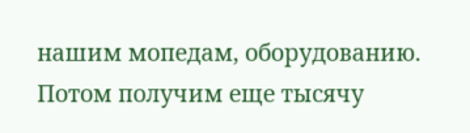нашим мопедам, оборудованию. Потом получим еще тысячу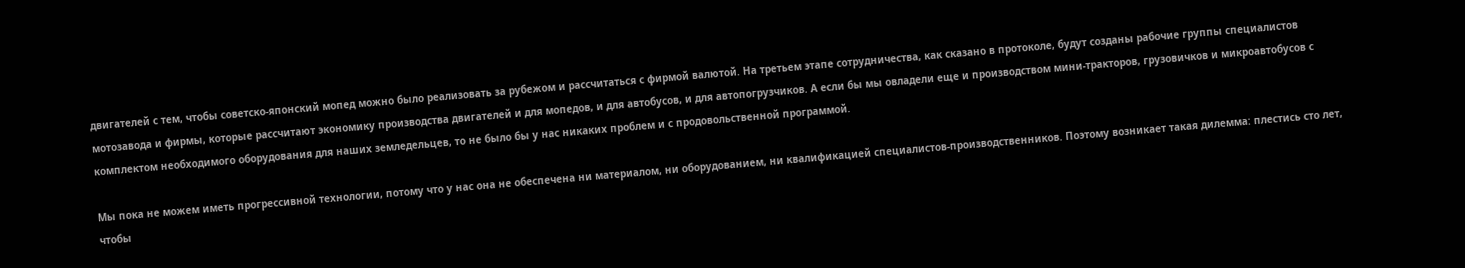двигателей с тем, чтобы советско-японский мопед можно было реализовать за рубежом и рассчитаться с фирмой валютой. На третьем этапе сотрудничества, как сказано в протоколе, будут созданы рабочие группы специалистов мотозавода и фирмы, которые рассчитают экономику производства двигателей и для мопедов, и для автобусов, и для автопогрузчиков. А если бы мы овладели еще и производством мини-тракторов, грузовичков и микроавтобусов с комплектом необходимого оборудования для наших земледельцев, то не было бы у нас никаких проблем и с продовольственной программой.

Мы пока не можем иметь прогрессивной технологии, потому что у нас она не обеспечена ни материалом, ни оборудованием, ни квалификацией специалистов-производственников. Поэтому возникает такая дилемма: плестись сто лет, чтобы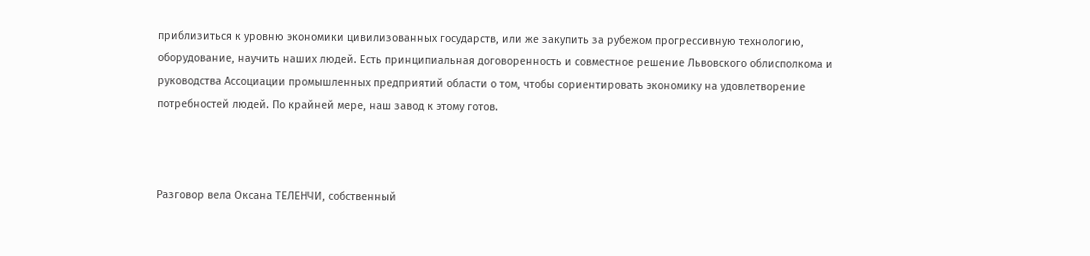приблизиться к уровню экономики цивилизованных государств, или же закупить за рубежом прогрессивную технологию, оборудование, научить наших людей. Есть принципиальная договоренность и совместное решение Львовского облисполкома и руководства Ассоциации промышленных предприятий области о том, чтобы сориентировать экономику на удовлетворение потребностей людей. По крайней мере, наш завод к этому готов.



Разговор вела Оксана ТЕЛЕНЧИ, собственный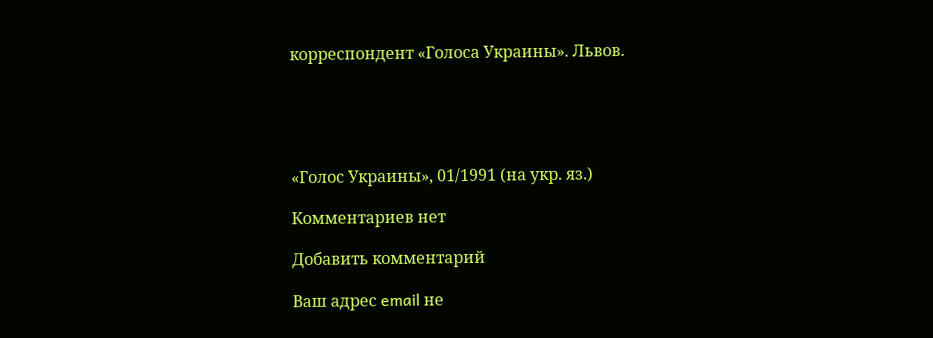корреспондент «Голоса Украины». Львов.





«Голос Украины», 01/1991 (на укр. яз.)

Комментариев нет

Добавить комментарий

Ваш адрес email не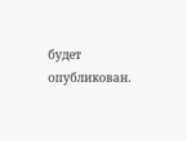будет опубликован.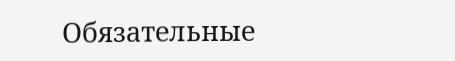Обязательные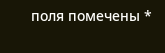поля помечены *